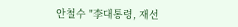안철수 "李대통령, 재선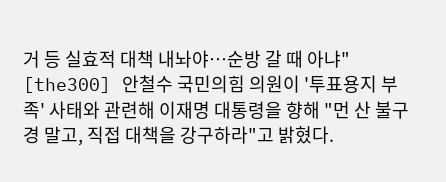거 등 실효적 대책 내놔야…순방 갈 때 아냐"
[the300] 안철수 국민의힘 의원이 '투표용지 부족' 사태와 관련해 이재명 대통령을 향해 "먼 산 불구경 말고, 직접 대책을 강구하라"고 밝혔다.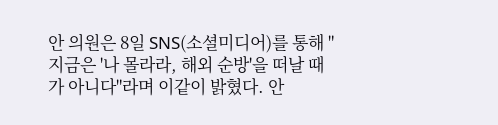안 의원은 8일 SNS(소셜미디어)를 통해 "지금은 '나 몰라라, 해외 순방'을 떠날 때가 아니다"라며 이같이 밝혔다. 안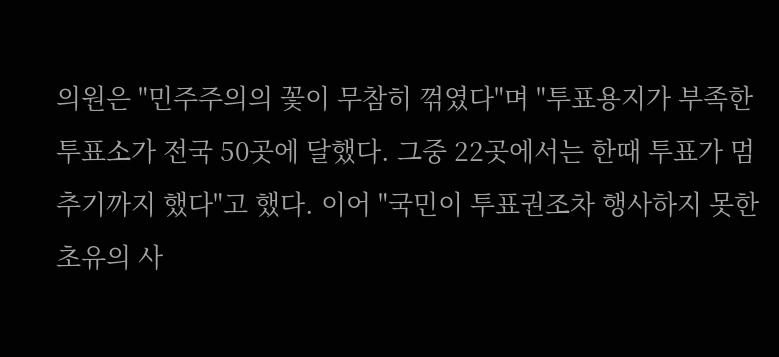의원은 "민주주의의 꽃이 무참히 꺾였다"며 "투표용지가 부족한 투표소가 전국 50곳에 달했다. 그중 22곳에서는 한때 투표가 멈추기까지 했다"고 했다. 이어 "국민이 투표권조차 행사하지 못한 초유의 사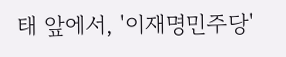태 앞에서, '이재명민주당'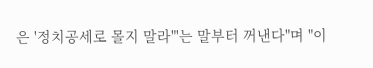은 '정치공세로 몰지 말라"'는 말부터 꺼낸다"며 "이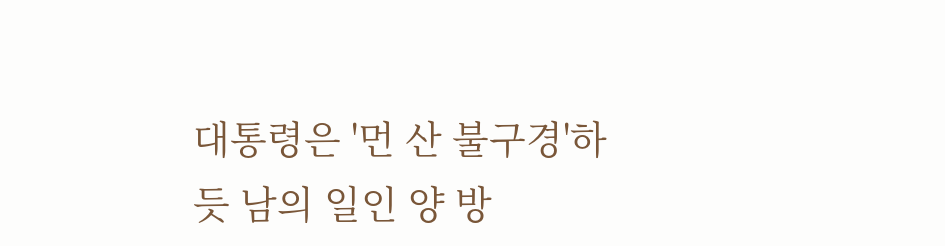대통령은 '먼 산 불구경'하듯 남의 일인 양 방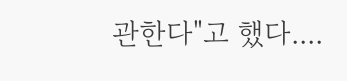관한다"고 했다....